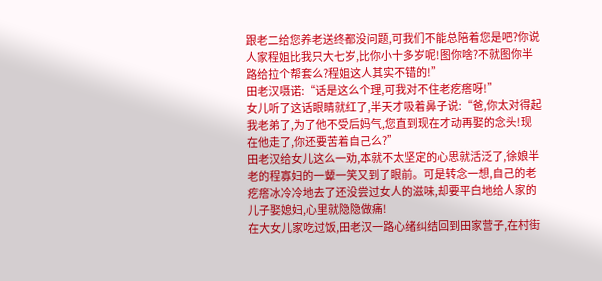跟老二给您养老送终都没问题,可我们不能总陪着您是吧?你说人家程姐比我只大七岁,比你小十多岁呢!图你啥?不就图你半路给拉个帮套么?程姐这人其实不错的!”
田老汉嗫诺:“话是这么个理,可我对不住老疙瘩呀!”
女儿听了这话眼睛就红了,半天才吸着鼻子说:“爸,你太对得起我老弟了,为了他不受后妈气,您直到现在才动再娶的念头!现在他走了,你还要苦着自己么?”
田老汉给女儿这么一劝,本就不太坚定的心思就活泛了,徐娘半老的程寡妇的一颦一笑又到了眼前。可是转念一想,自己的老疙瘩冰冷冷地去了还没尝过女人的滋味,却要平白地给人家的儿子娶媳妇,心里就隐隐做痛!
在大女儿家吃过饭,田老汉一路心绪纠结回到田家营子,在村街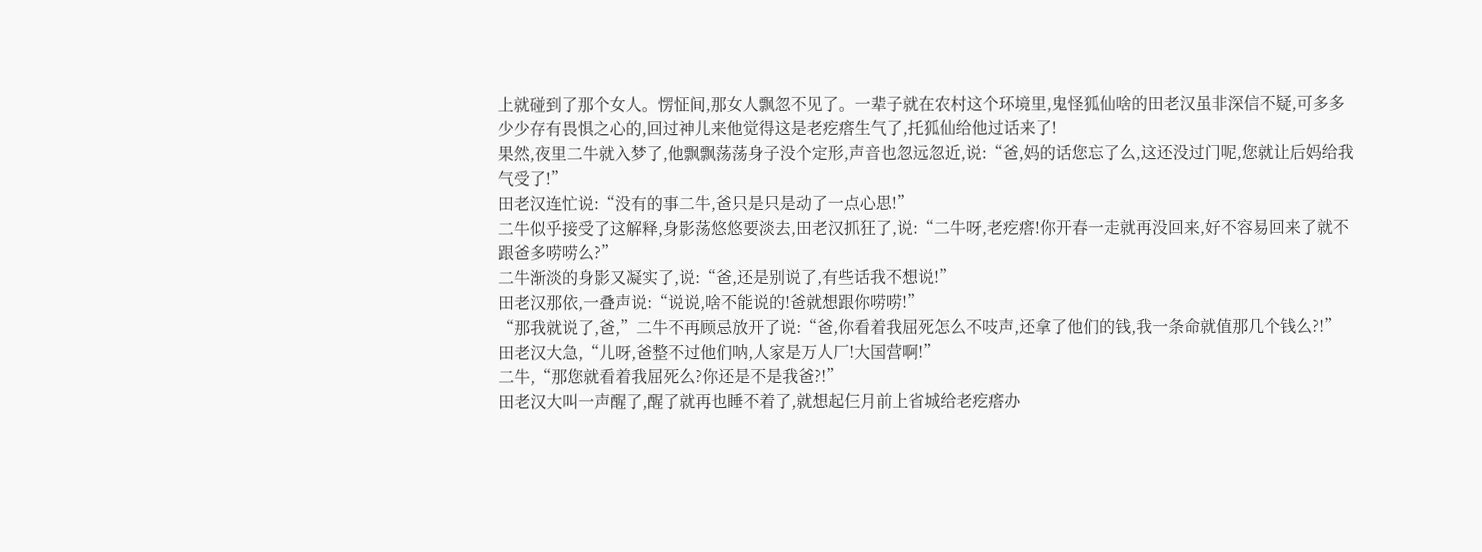上就碰到了那个女人。愣怔间,那女人飘忽不见了。一辈子就在农村这个环境里,鬼怪狐仙啥的田老汉虽非深信不疑,可多多少少存有畏惧之心的,回过神儿来他觉得这是老疙瘩生气了,托狐仙给他过话来了!
果然,夜里二牛就入梦了,他飘飘荡荡身子没个定形,声音也忽远忽近,说:“爸,妈的话您忘了么,这还没过门呢,您就让后妈给我气受了!”
田老汉连忙说:“没有的事二牛,爸只是只是动了一点心思!”
二牛似乎接受了这解释,身影荡悠悠要淡去,田老汉抓狂了,说:“二牛呀,老疙瘩!你开春一走就再没回来,好不容易回来了就不跟爸多唠唠么?”
二牛渐淡的身影又凝实了,说:“爸,还是别说了,有些话我不想说!”
田老汉那依,一叠声说:“说说,啥不能说的!爸就想跟你唠唠!”
“那我就说了,爸,”二牛不再顾忌放开了说:“爸,你看着我屈死怎么不吱声,还拿了他们的钱,我一条命就值那几个钱么?!”
田老汉大急,“儿呀,爸整不过他们呐,人家是万人厂!大国营啊!”
二牛,“那您就看着我屈死么?你还是不是我爸?!”
田老汉大叫一声醒了,醒了就再也睡不着了,就想起仨月前上省城给老疙瘩办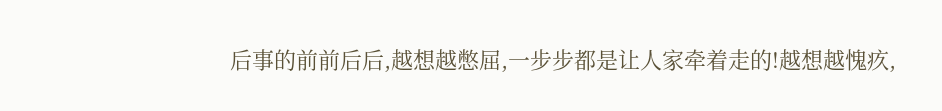后事的前前后后,越想越憋屈,一步步都是让人家牵着走的!越想越愧疚,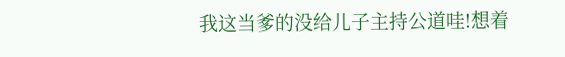我这当爹的没给儿子主持公道哇!想着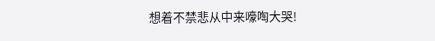想着不禁悲从中来嚎啕大哭!